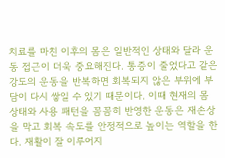치료를 마친 이후의 몸은 일반적인 상태와 달라 운동 접근이 더욱 중요해진다. 통증이 줄었다고 같은 강도의 운동을 반복하면 회복되지 않은 부위에 부담이 다시 쌓일 수 있기 때문이다. 이때 현재의 몸 상태와 사용 패턴을 꼼꼼히 반영한 운동은 재손상을 막고 회복 속도를 안정적으로 높이는 역할을 한다. 재활이 잘 이루어지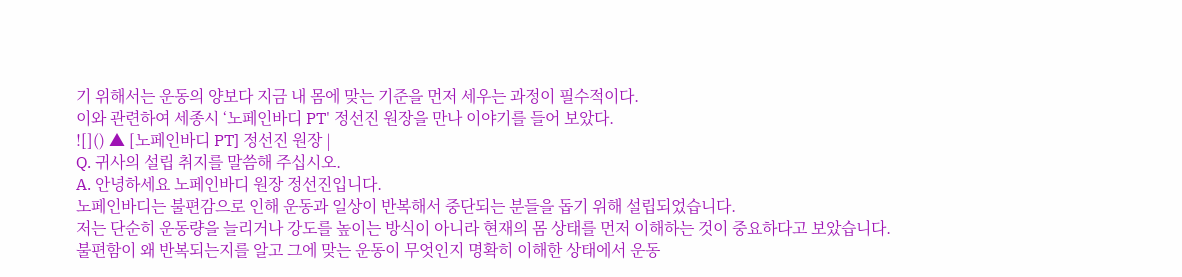기 위해서는 운동의 양보다 지금 내 몸에 맞는 기준을 먼저 세우는 과정이 필수적이다.
이와 관련하여 세종시 ‘노페인바디 PT' 정선진 원장을 만나 이야기를 들어 보았다.
![]() ▲ [노페인바디 PT] 정선진 원장 |
Q. 귀사의 설립 취지를 말씀해 주십시오.
A. 안녕하세요 노페인바디 원장 정선진입니다.
노페인바디는 불편감으로 인해 운동과 일상이 반복해서 중단되는 분들을 돕기 위해 설립되었습니다.
저는 단순히 운동량을 늘리거나 강도를 높이는 방식이 아니라 현재의 몸 상태를 먼저 이해하는 것이 중요하다고 보았습니다. 불편함이 왜 반복되는지를 알고 그에 맞는 운동이 무엇인지 명확히 이해한 상태에서 운동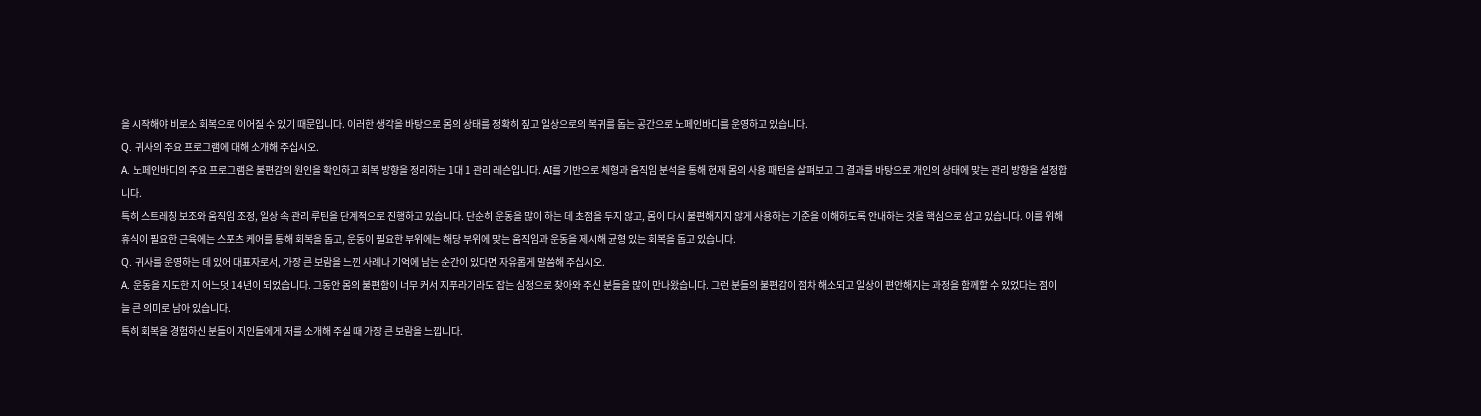을 시작해야 비로소 회복으로 이어질 수 있기 때문입니다. 이러한 생각을 바탕으로 몸의 상태를 정확히 짚고 일상으로의 복귀를 돕는 공간으로 노페인바디를 운영하고 있습니다.
Q. 귀사의 주요 프로그램에 대해 소개해 주십시오.
A. 노페인바디의 주요 프로그램은 불편감의 원인을 확인하고 회복 방향을 정리하는 1대 1 관리 레슨입니다. AI를 기반으로 체형과 움직임 분석을 통해 현재 몸의 사용 패턴을 살펴보고 그 결과를 바탕으로 개인의 상태에 맞는 관리 방향을 설정합니다.
특히 스트레칭 보조와 움직임 조정, 일상 속 관리 루틴을 단계적으로 진행하고 있습니다. 단순히 운동을 많이 하는 데 초점을 두지 않고, 몸이 다시 불편해지지 않게 사용하는 기준을 이해하도록 안내하는 것을 핵심으로 삼고 있습니다. 이를 위해 휴식이 필요한 근육에는 스포츠 케어를 통해 회복을 돕고, 운동이 필요한 부위에는 해당 부위에 맞는 움직임과 운동을 제시해 균형 있는 회복을 돕고 있습니다.
Q. 귀사를 운영하는 데 있어 대표자로서, 가장 큰 보람을 느낀 사례나 기억에 남는 순간이 있다면 자유롭게 말씀해 주십시오.
A. 운동을 지도한 지 어느덧 14년이 되었습니다. 그동안 몸의 불편함이 너무 커서 지푸라기라도 잡는 심정으로 찾아와 주신 분들을 많이 만나왔습니다. 그런 분들의 불편감이 점차 해소되고 일상이 편안해지는 과정을 함께할 수 있었다는 점이 늘 큰 의미로 남아 있습니다.
특히 회복을 경험하신 분들이 지인들에게 저를 소개해 주실 때 가장 큰 보람을 느낍니다.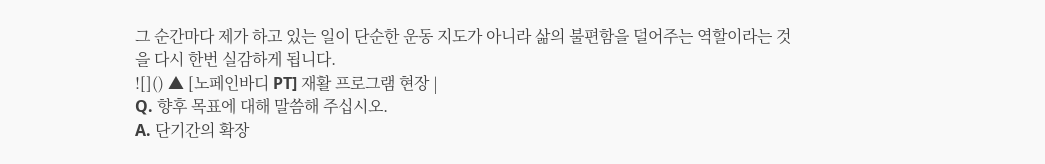그 순간마다 제가 하고 있는 일이 단순한 운동 지도가 아니라 삶의 불편함을 덜어주는 역할이라는 것을 다시 한번 실감하게 됩니다.
![]() ▲ [노페인바디 PT] 재활 프로그램 현장 |
Q. 향후 목표에 대해 말씀해 주십시오.
A. 단기간의 확장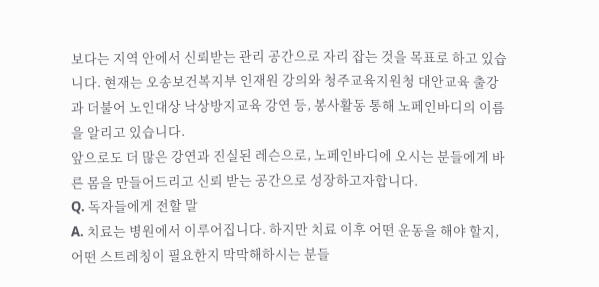보다는 지역 안에서 신뢰받는 관리 공간으로 자리 잡는 것을 목표로 하고 있습니다. 현재는 오송보건복지부 인재원 강의와 청주교육지원청 대안교육 출강과 더불어 노인대상 낙상방지교육 강연 등, 봉사활동 통해 노페인바디의 이름을 알리고 있습니다.
앞으로도 더 많은 강연과 진실된 레슨으로, 노페인바디에 오시는 분들에게 바른 몸을 만들어드리고 신뢰 받는 공간으로 성장하고자합니다.
Q. 독자들에게 전할 말
A. 치료는 병원에서 이루어집니다. 하지만 치료 이후 어떤 운동을 해야 할지, 어떤 스트레칭이 필요한지 막막해하시는 분들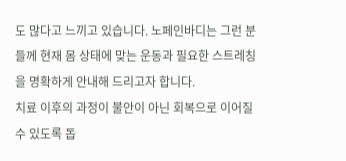도 많다고 느끼고 있습니다. 노페인바디는 그런 분들께 현재 몸 상태에 맞는 운동과 필요한 스트레칭을 명확하게 안내해 드리고자 합니다.
치료 이후의 과정이 불안이 아닌 회복으로 이어질 수 있도록 돕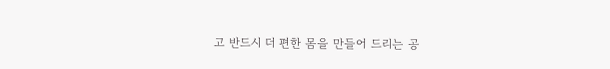고 반드시 더 편한 몸을 만들어 드리는 공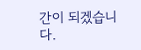간이 되겠습니다.